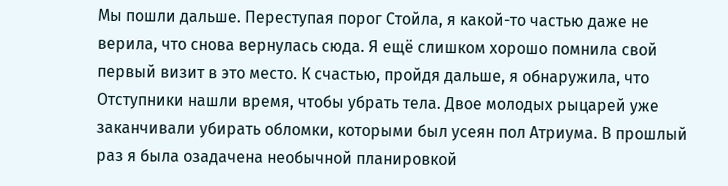Мы пошли дальше. Переступая порог Стойла, я какой-то частью даже не верила, что снова вернулась сюда. Я ещё слишком хорошо помнила свой первый визит в это место. К счастью, пройдя дальше, я обнаружила, что Отступники нашли время, чтобы убрать тела. Двое молодых рыцарей уже заканчивали убирать обломки, которыми был усеян пол Атриума. В прошлый раз я была озадачена необычной планировкой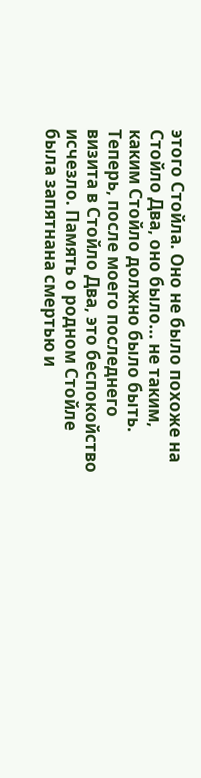этого Стойла. Оно не было похоже на Стойло Два, оно было... не таким, каким Стойло должно было быть. Теперь, после моего последнего визита в Стойло Два, это беспокойство исчезло. Память о родном Стойле была запятнана смертью и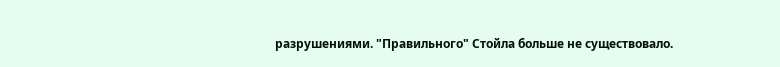разрушениями. "Правильного" Стойла больше не существовало.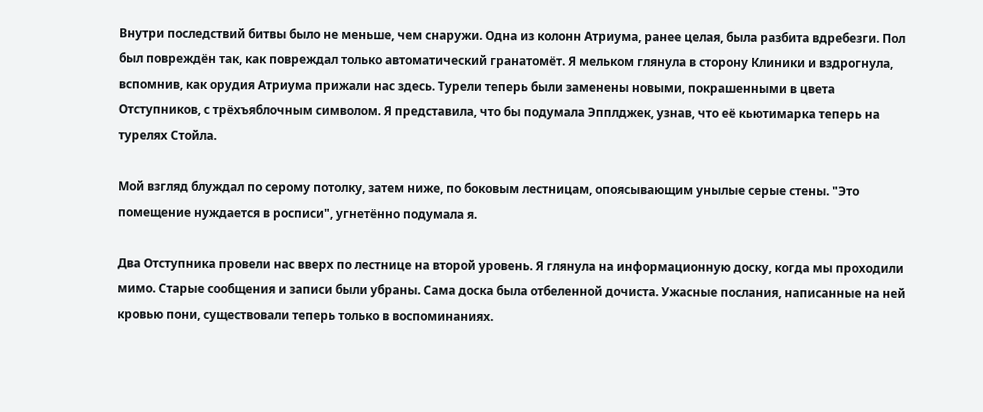Внутри последствий битвы было не меньше, чем снаружи. Одна из колонн Атриума, ранее целая, была разбита вдребезги. Пол был повреждён так, как повреждал только автоматический гранатомёт. Я мельком глянула в сторону Клиники и вздрогнула, вспомнив, как орудия Атриума прижали нас здесь. Турели теперь были заменены новыми, покрашенными в цвета Отступников, с трёхъяблочным символом. Я представила, что бы подумала Эпплджек, узнав, что её кьютимарка теперь на турелях Стойла.

Мой взгляд блуждал по серому потолку, затем ниже, по боковым лестницам, опоясывающим унылые серые стены. "Это помещение нуждается в росписи", угнетённо подумала я.

Два Отступника провели нас вверх по лестнице на второй уровень. Я глянула на информационную доску, когда мы проходили мимо. Старые сообщения и записи были убраны. Сама доска была отбеленной дочиста. Ужасные послания, написанные на ней кровью пони, существовали теперь только в воспоминаниях.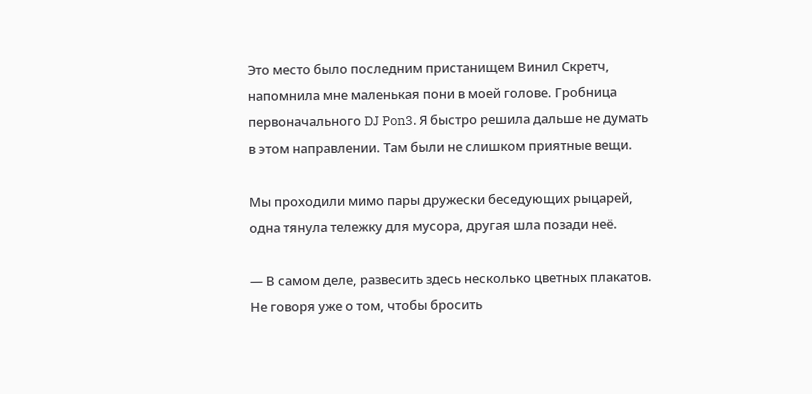Это место было последним пристанищем Винил Скретч, напомнила мне маленькая пони в моей голове. Гробница первоначального DJ Pon3. Я быстро решила дальше не думать в этом направлении. Там были не слишком приятные вещи.

Мы проходили мимо пары дружески беседующих рыцарей, одна тянула тележку для мусора, другая шла позади неё.

— В самом деле, развесить здесь несколько цветных плакатов. Не говоря уже о том, чтобы бросить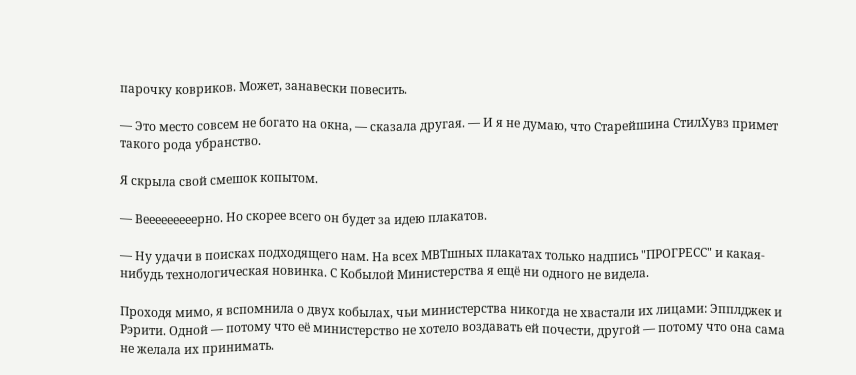парочку ковриков. Может, занавески повесить.

— Это место совсем не богато на окна, — сказала другая. — И я не думаю, что Старейшина СтилХувз примет такого рода убранство.

Я скрыла свой смешок копытом.

— Вееееееееерно. Но скорее всего он будет за идею плакатов.

— Ну удачи в поисках подходящего нам. На всех МВТшных плакатах только надпись "ПРОГРЕСС" и какая-нибудь технологическая новинка. С Кобылой Министерства я ещё ни одного не видела.

Проходя мимо, я вспомнила о двух кобылах, чьи министерства никогда не хвастали их лицами: Эпплджек и Рэрити. Одной — потому что её министерство не хотело воздавать ей почести, другой — потому что она сама не желала их принимать.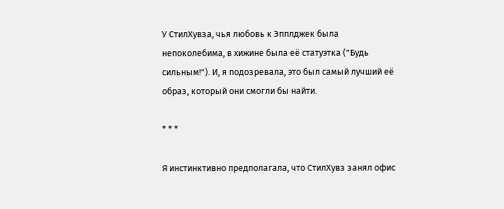У СтилХувза, чья любовь к Эпплджек была непоколебима, в хижине была её статуэтка ("Будь сильным!"). И, я подозревала, это был самый лучший её образ, который они смогли бы найти.

* * *

Я инстинктивно предполагала, что СтилХувз занял офис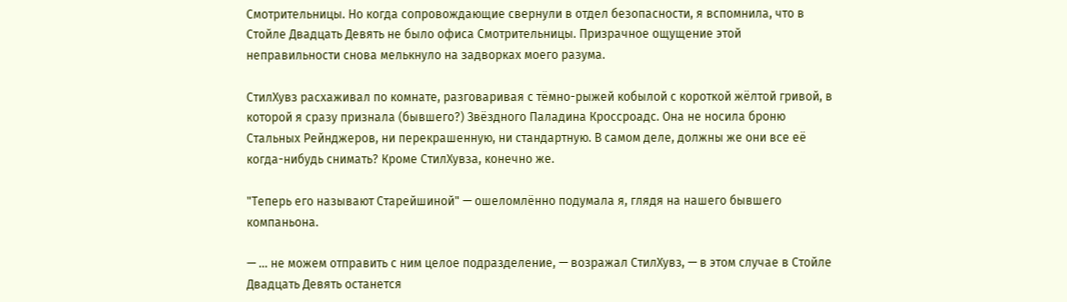Смотрительницы. Но когда сопровождающие свернули в отдел безопасности, я вспомнила, что в Стойле Двадцать Девять не было офиса Смотрительницы. Призрачное ощущение этой неправильности снова мелькнуло на задворках моего разума.

СтилХувз расхаживал по комнате, разговаривая с тёмно-рыжей кобылой с короткой жёлтой гривой, в которой я сразу признала (бывшего?) Звёздного Паладина Кроссроадс. Она не носила броню Стальных Рейнджеров, ни перекрашенную, ни стандартную. В самом деле, должны же они все её когда-нибудь снимать? Кроме СтилХувза, конечно же.

"Теперь его называют Старейшиной" — ошеломлённо подумала я, глядя на нашего бывшего компаньона.

— ... не можем отправить с ним целое подразделение, — возражал СтилХувз, — в этом случае в Стойле Двадцать Девять останется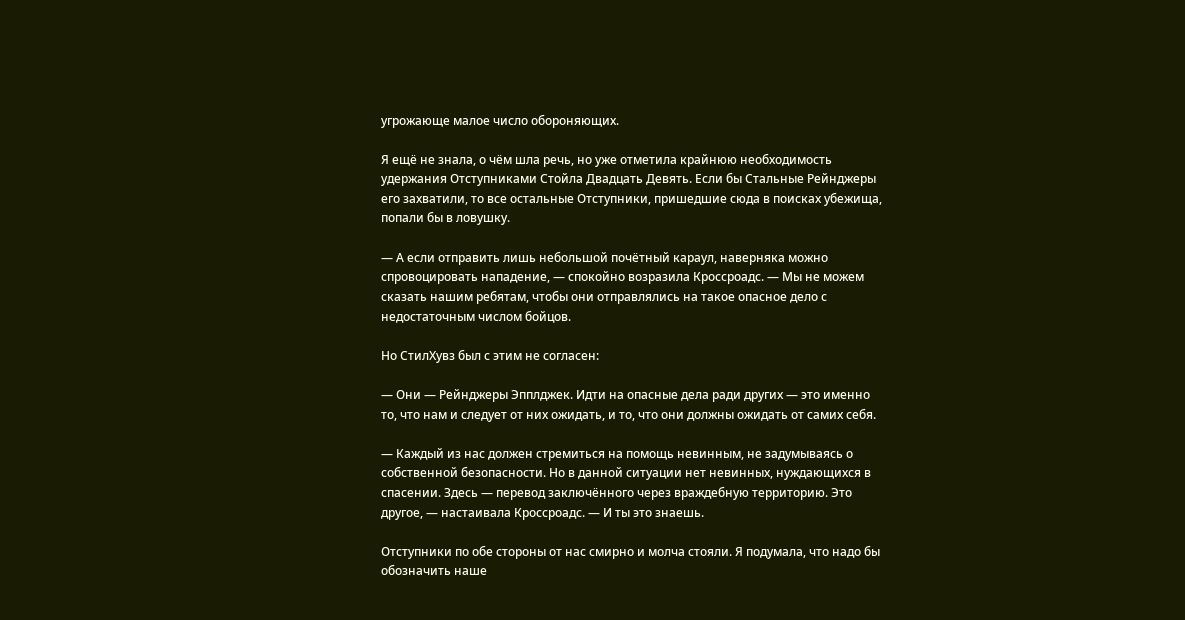угрожающе малое число обороняющих.

Я ещё не знала, о чём шла речь, но уже отметила крайнюю необходимость удержания Отступниками Стойла Двадцать Девять. Если бы Стальные Рейнджеры его захватили, то все остальные Отступники, пришедшие сюда в поисках убежища, попали бы в ловушку.

— А если отправить лишь небольшой почётный караул, наверняка можно спровоцировать нападение, — спокойно возразила Кроссроадс. — Мы не можем сказать нашим ребятам, чтобы они отправлялись на такое опасное дело с недостаточным числом бойцов.

Но СтилХувз был с этим не согласен:

— Они — Рейнджеры Эпплджек. Идти на опасные дела ради других — это именно то, что нам и следует от них ожидать, и то, что они должны ожидать от самих себя.

— Каждый из нас должен стремиться на помощь невинным, не задумываясь о собственной безопасности. Но в данной ситуации нет невинных, нуждающихся в спасении. Здесь — перевод заключённого через враждебную территорию. Это другое, — настаивала Кроссроадс. — И ты это знаешь.

Отступники по обе стороны от нас смирно и молча стояли. Я подумала, что надо бы обозначить наше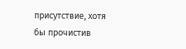присутствие, хотя бы прочистив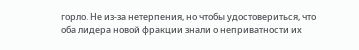горло. Не из-за нетерпения, но чтобы удостовериться, что оба лидера новой фракции знали о неприватности их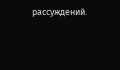рассуждений.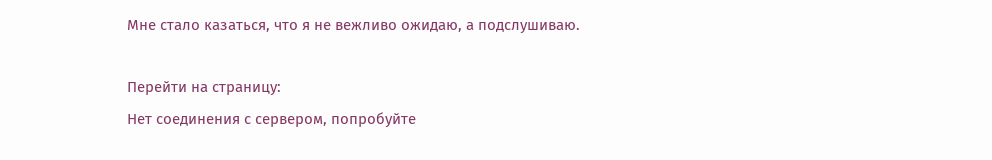Мне стало казаться, что я не вежливо ожидаю, а подслушиваю.

Перейти на страницу:
Нет соединения с сервером, попробуйте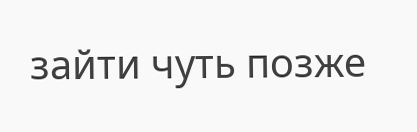зайти чуть позже